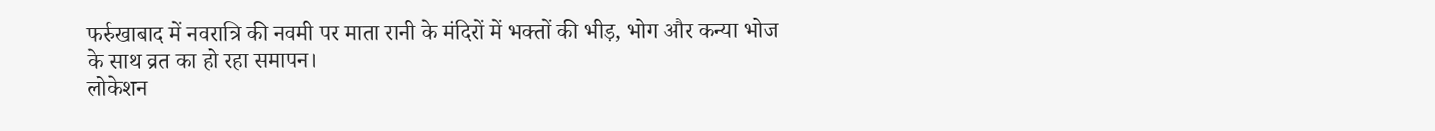फर्रुखाबाद में नवरात्रि की नवमी पर माता रानी के मंदिरों में भक्तों की भीड़, भोग और कन्या भोज के साथ व्रत का हो रहा समापन।
लोकेशन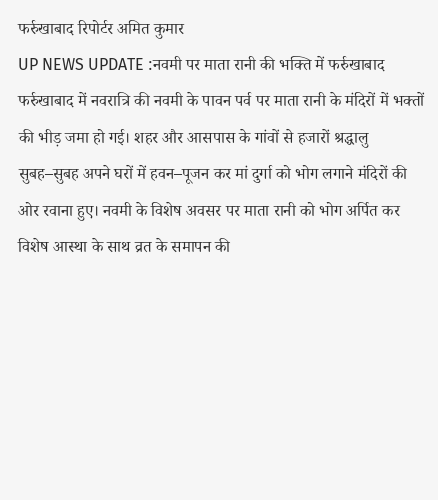फर्रुखाबाद रिपोर्टर अमित कुमार
UP NEWS UPDATE :नवमी पर माता रानी की भक्ति में फर्रुखाबाद
फर्रुखाबाद में नवरात्रि की नवमी के पावन पर्व पर माता रानी के मंदिरों में भक्तों की भीड़ जमा हो गई। शहर और आसपास के गांवों से हजारों श्रद्धालु सुबह–सुबह अपने घरों में हवन–पूजन कर मां दुर्गा को भोग लगाने मंदिरों की ओर रवाना हुए। नवमी के विशेष अवसर पर माता रानी को भोग अर्पित कर विशेष आस्था के साथ व्रत के समापन की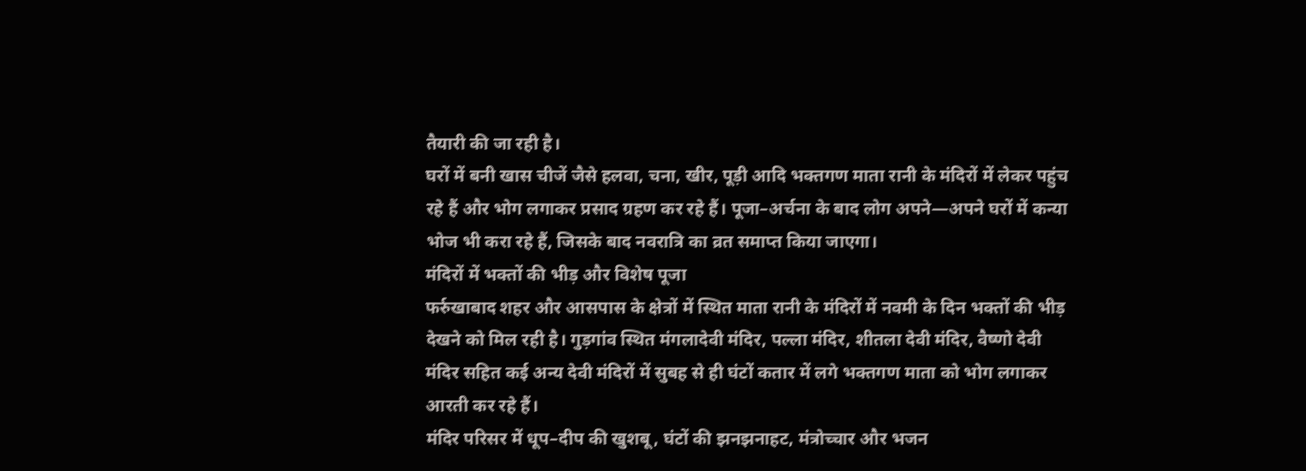तैयारी की जा रही है।
घरों में बनी खास चीजें जैसे हलवा, चना, खीर, पूड़ी आदि भक्तगण माता रानी के मंदिरों में लेकर पहुंच रहे हैं और भोग लगाकर प्रसाद ग्रहण कर रहे हैं। पूजा–अर्चना के बाद लोग अपने—अपने घरों में कन्या भोज भी करा रहे हैं, जिसके बाद नवरात्रि का व्रत समाप्त किया जाएगा।
मंदिरों में भक्तों की भीड़ और विशेष पूजा
फर्रुखाबाद शहर और आसपास के क्षेत्रों में स्थित माता रानी के मंदिरों में नवमी के दिन भक्तों की भीड़ देखने को मिल रही है। गुड़गांव स्थित मंगलादेवी मंदिर, पल्ला मंदिर, शीतला देवी मंदिर, वैष्णो देवी मंदिर सहित कई अन्य देवी मंदिरों में सुबह से ही घंटों कतार में लगे भक्तगण माता को भोग लगाकर आरती कर रहे हैं।
मंदिर परिसर में धूप–दीप की खुशबू, घंटों की झनझनाहट, मंत्रोच्चार और भजन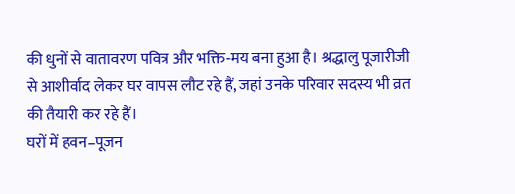की धुनों से वातावरण पवित्र और भक्ति‑मय बना हुआ है। श्रद्धालु पूजारीजी से आशीर्वाद लेकर घर वापस लौट रहे हैं, जहां उनके परिवार सदस्य भी व्रत की तैयारी कर रहे हैं।
घरों में हवन–पूजन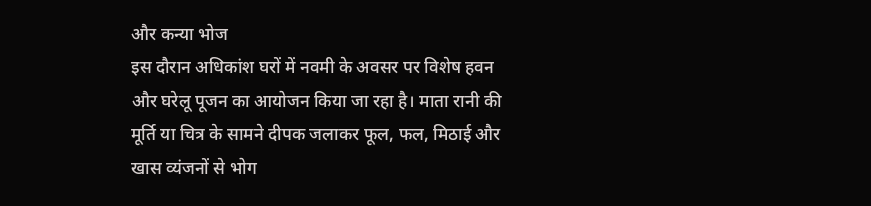और कन्या भोज
इस दौरान अधिकांश घरों में नवमी के अवसर पर विशेष हवन और घरेलू पूजन का आयोजन किया जा रहा है। माता रानी की मूर्ति या चित्र के सामने दीपक जलाकर फूल, फल, मिठाई और खास व्यंजनों से भोग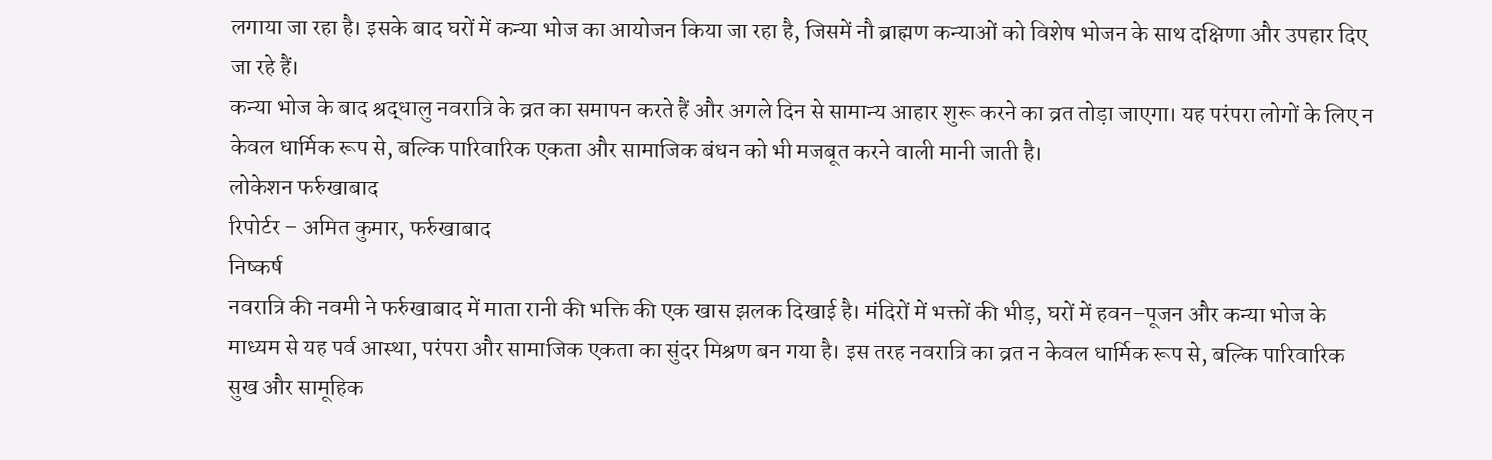लगाया जा रहा है। इसके बाद घरों में कन्या भोज का आयोजन किया जा रहा है, जिसमें नौ ब्राह्मण कन्याओं को विशेष भोजन के साथ दक्षिणा और उपहार दिए जा रहे हैं।
कन्या भोज के बाद श्रद्धालु नवरात्रि के व्रत का समापन करते हैं और अगले दिन से सामान्य आहार शुरू करने का व्रत तोड़ा जाएगा। यह परंपरा लोगों के लिए न केवल धार्मिक रूप से, बल्कि पारिवारिक एकता और सामाजिक बंधन को भी मजबूत करने वाली मानी जाती है।
लोकेशन फर्रुखाबाद
रिपोर्टर – अमित कुमार, फर्रुखाबाद
निष्कर्ष
नवरात्रि की नवमी ने फर्रुखाबाद में माता रानी की भक्ति की एक खास झलक दिखाई है। मंदिरों में भक्तों की भीड़, घरों में हवन–पूजन और कन्या भोज के माध्यम से यह पर्व आस्था, परंपरा और सामाजिक एकता का सुंदर मिश्रण बन गया है। इस तरह नवरात्रि का व्रत न केवल धार्मिक रूप से, बल्कि पारिवारिक सुख और सामूहिक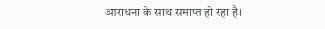आराधना के साथ समाप्त हो रहा है।